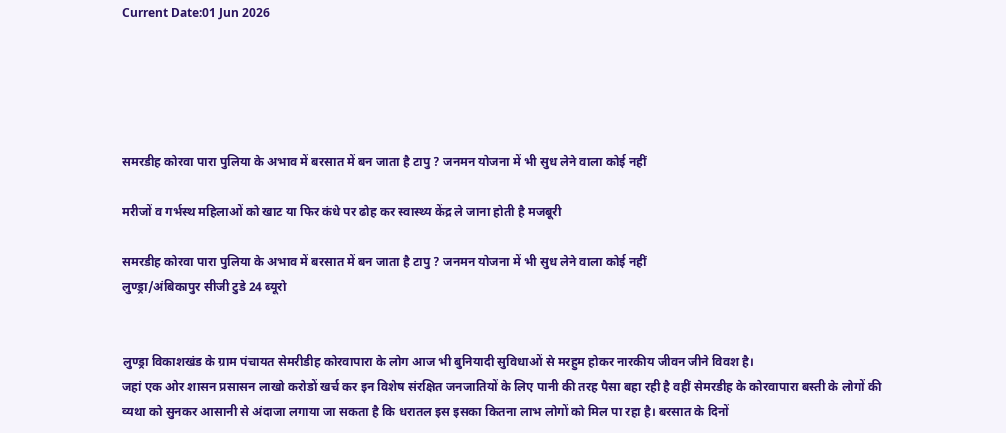Current Date:01 Jun 2026





समरडीह कोरवा पारा पुलिया के अभाव में बरसात में बन जाता है टापु ? जनमन योजना में भी सुध लेने वाला कोई नहीं

मरीजों व गर्भस्थ महिलाओं को खाट या फिर कंधे पर ढोह कर स्वास्थ्य केंद्र ले जाना होती है मजबूरी

समरडीह कोरवा पारा पुलिया के अभाव में बरसात में बन जाता है टापु ? जनमन योजना में भी सुध लेने वाला कोई नहीं
लुण्ड्रा/अंबिकापुर सीजी टुडे 24 ब्यूरो


लुण्ड्रा विकाशखंड के ग्राम पंचायत सेमरीडीह कोरवापारा के लोग आज भी बुनियादी सुविधाओं से मरहुम होकर नारकीय जीवन जीने विवश है।
जहां एक ओर शासन प्रसासन लाखो करोडों खर्च कर इन विशेष संरक्षित जनजातियों के लिए पानी की तरह पैसा बहा रही है वहीं सेमरडीह के कोरवापारा बस्ती के लोगों की व्यथा को सुनकर आसानी से अंदाजा लगाया जा सकता है कि धरातल इस इसका कितना लाभ लोगों को मिल पा रहा है। बरसात के दिनों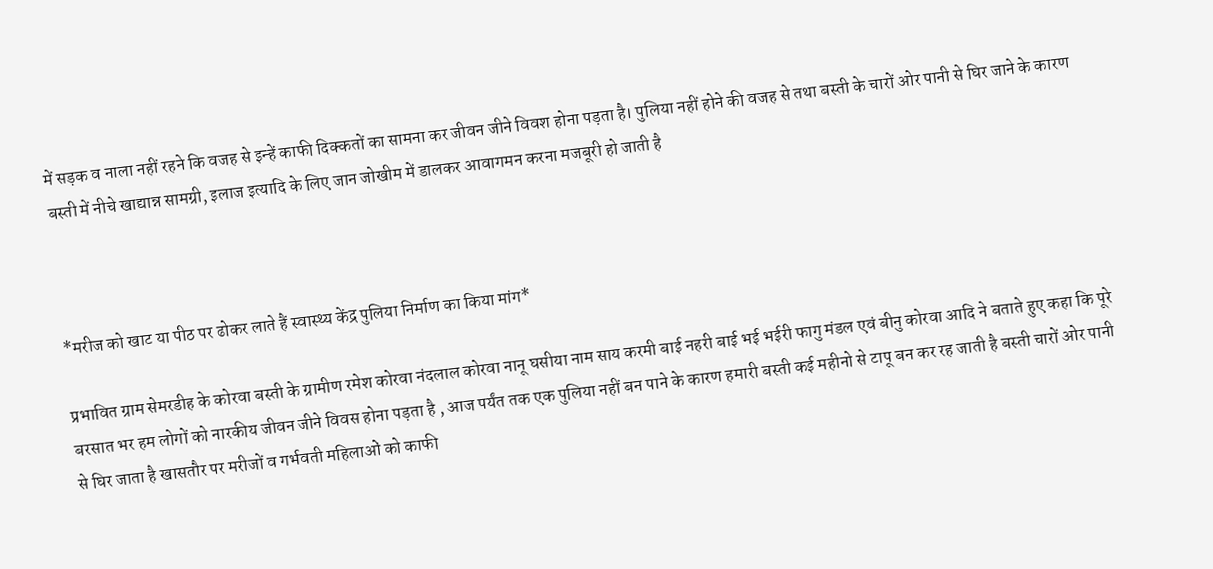में सड़क व नाला नहीं रहने कि वजह से इन्हें काफी दिक्कतों का सामना कर जीवन जीने विवश होना पड़ता है। पुलिया नहीं होने की वजह से तथा बस्ती के चारों ओर पानी से घिर जाने के कारण बस्ती में नीचे खाद्यान्न सामग्री, इलाज इत्यादि के लिए जान जोखीम में डालकर आवागमन करना मजबूरी हो जाती है



*मरीज को खाट या पीठ पर ढोकर लाते हैं स्वास्थ्य केंद्र पुलिया निर्माण का किया मांग*

प्रभावित ग्राम सेमरडीह के कोरवा बस्ती के ग्रामीण रमेश कोरवा नंदलाल कोरवा नानू घसीया नाम साय करमी बाई नहरी बाई भई भईरी फागु मंडल एवं बीनु कोरवा आदि ने बताते हुए कहा कि पूरे बरसात भर हम लोगों को नारकीय जीवन जीने विवस होना पड़ता है , आज पर्यंत तक एक पुलिया नहीं बन पाने के कारण हमारी बस्ती कई महीनो से टापू बन कर रह जाती है बस्ती चारों ओर पानी से घिर जाता है खासतौर पर मरीजों व गर्भवती महिलाओं को काफी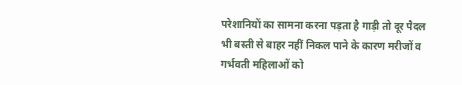परेशानियों का सामना करना पड़ता है गाड़ी तो दूर पैदल भी बस्ती से बाहर नहीं निकल पाने के कारण मरीजों व गर्भवती महिलाओं को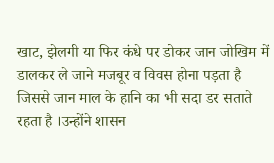खाट, झेलगी या फिर कंधे पर डोकर जान जोखिम में डालकर ले जाने मजबूर व विवस होना पड़ता है जिससे जान माल के हानि का भी सदा डर सताते रहता है ।उन्होंने शासन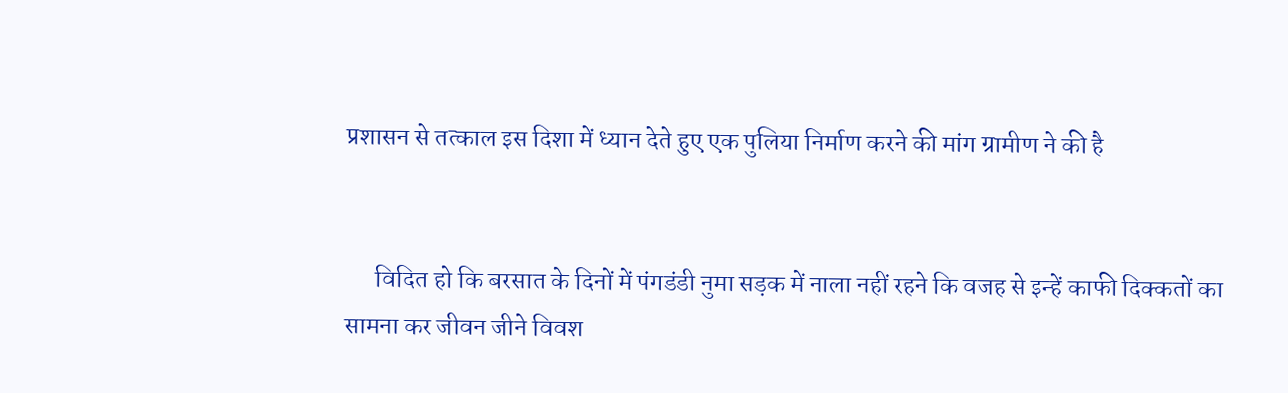प्रशासन से तत्काल इस दिशा में ध्यान देते हुए एक पुलिया निर्माण करने की मांग ग्रामीण ने की है


      विदित हो कि बरसात के दिनों में पंगडंडी नुमा सड़क में नाला नहीं रहने कि वजह से इन्हें काफी दिक्कतों का सामना कर जीवन जीने विवश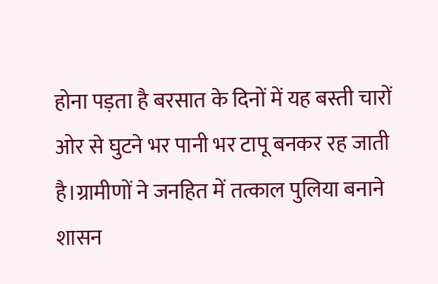होना पड़ता है बरसात के दिनों में यह बस्ती चारों ओर से घुटने भर पानी भर टापू बनकर रह जाती है।ग्रामीणों ने जनहित में तत्काल पुलिया बनाने शासन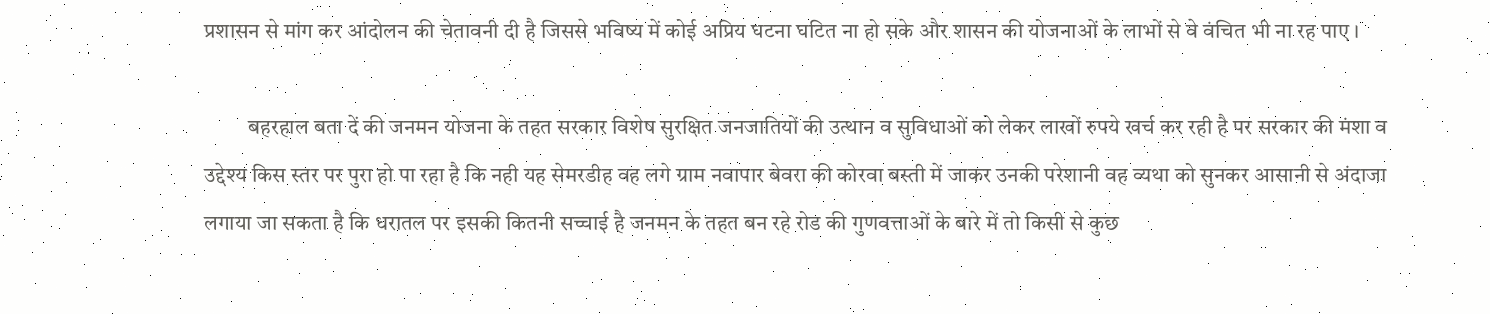प्रशासन से मांग कर आंदोलन की चेतावनी दी है जिससे भविष्य में कोई अप्रिय घटना घटित ना हो सके और शासन की योजनाओं के लाभों से वे वंचित भी ना रह पाए ।

          बहरहाल बता दें की जनमन योजना के तहत सरकार विशेष सुरक्षित जनजातियों की उत्थान व सुविधाओं को लेकर लाखों रुपये खर्च कर रही है पर सरकार की मंशा व उद्देश्य किस स्तर पर पुरा हो पा रहा है कि नही यह सेमरडीह वह लगे ग्राम नवापार बेवरा की कोरवा बस्ती में जाकर उनकी परेशानी वह व्यथा को सुनकर आसानी से अंदाजा लगाया जा सकता है कि धरातल पर इसकी कितनी सच्चाई है जनमन के तहत बन रहे रोड की गुणवत्ताओं के बारे में तो किसी से कुछ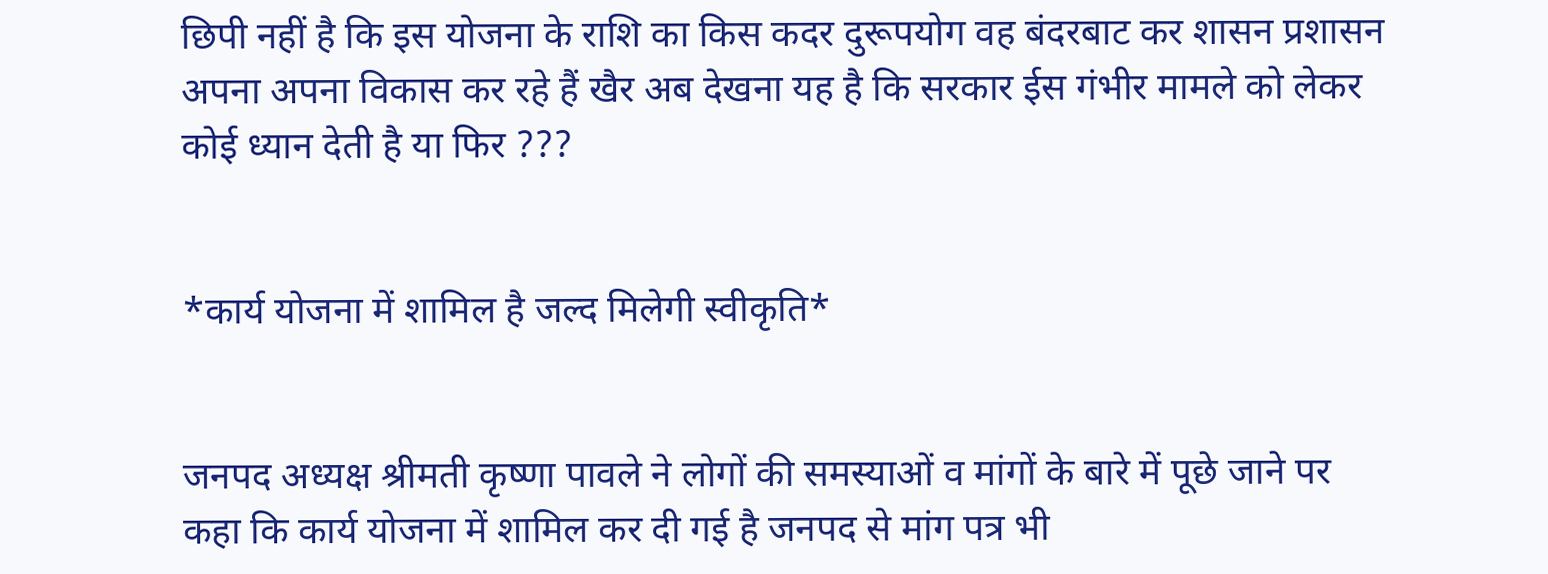छिपी नहीं है कि इस योजना के राशि का किस कदर दुरूपयोग वह बंदरबाट कर शासन प्रशासन अपना अपना विकास कर रहे हैं खैर अब देखना यह है कि सरकार ईस गंभीर मामले को लेकर कोई ध्यान देती है या फिर ???


*कार्य योजना में शामिल है जल्द मिलेगी स्वीकृति*


जनपद अध्यक्ष श्रीमती कृष्णा पावले ने लोगों की समस्याओं व मांगों के बारे में पूछे जाने पर कहा कि कार्य योजना में शामिल कर दी गई है जनपद से मांग पत्र भी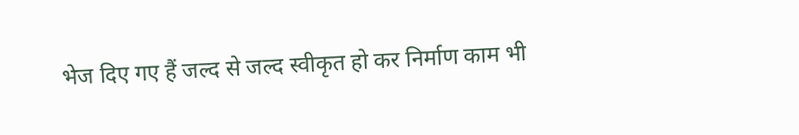भेज दिए गए हैं जल्द से जल्द स्वीकृत हो कर निर्माण काम भी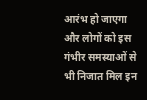आरंभ हो जाएगा और लोगों को इस गंभीर समस्याओं से भी निजात मिल इन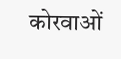कोरवाओं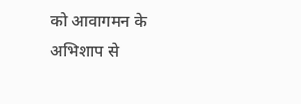को आवागमन के अभिशाप से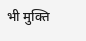भी मुक्ति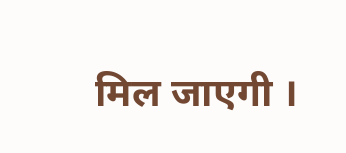मिल जाएगी ।